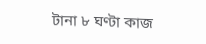টানা ৮ ঘণ্টা কাজ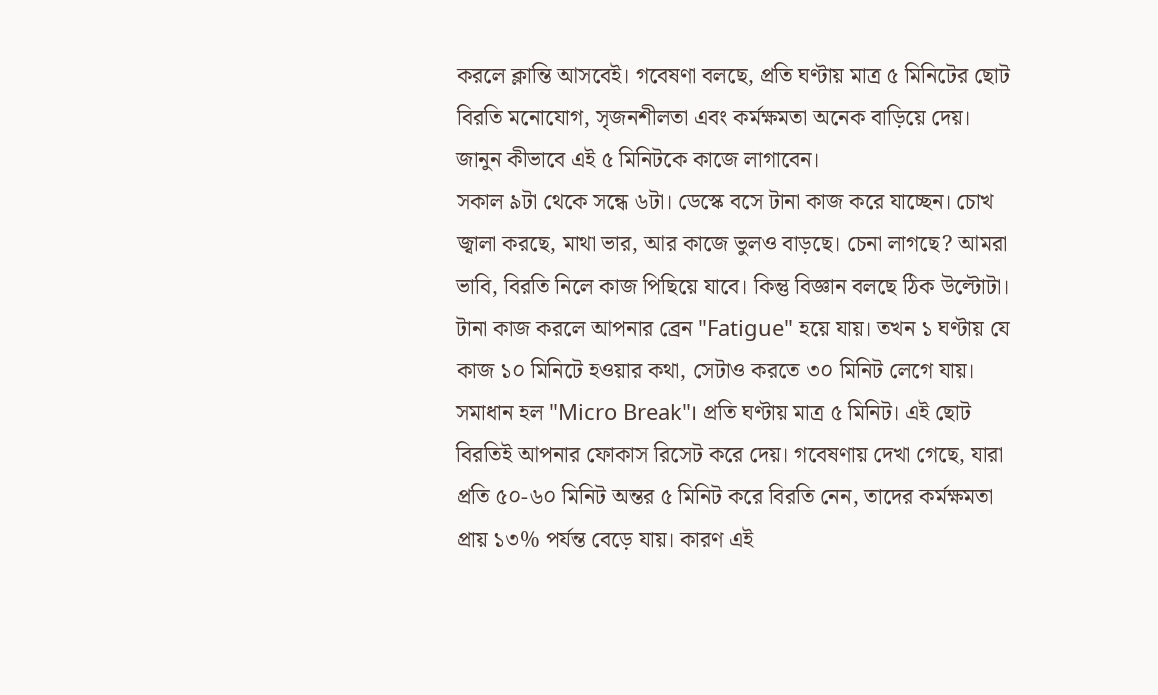করলে ক্লান্তি আসবেই। গবেষণা বলছে, প্রতি ঘণ্টায় মাত্র ৫ মিনিটের ছোট বিরতি মনোযোগ, সৃজনশীলতা এবং কর্মক্ষমতা অনেক বাড়িয়ে দেয়। জানুন কীভাবে এই ৫ মিনিটকে কাজে লাগাবেন।
সকাল ৯টা থেকে সন্ধে ৬টা। ডেস্কে বসে টানা কাজ করে যাচ্ছেন। চোখ জ্বালা করছে, মাথা ভার, আর কাজে ভুলও বাড়ছে। চেনা লাগছে? আমরা ভাবি, বিরতি নিলে কাজ পিছিয়ে যাবে। কিন্তু বিজ্ঞান বলছে ঠিক উল্টোটা। টানা কাজ করলে আপনার ব্রেন "Fatigue" হয়ে যায়। তখন ১ ঘণ্টায় যে কাজ ১০ মিনিটে হওয়ার কথা, সেটাও করতে ৩০ মিনিট লেগে যায়।
সমাধান হল "Micro Break"। প্রতি ঘণ্টায় মাত্র ৫ মিনিট। এই ছোট বিরতিই আপনার ফোকাস রিসেট করে দেয়। গবেষণায় দেখা গেছে, যারা প্রতি ৫০-৬০ মিনিট অন্তর ৫ মিনিট করে বিরতি নেন, তাদের কর্মক্ষমতা প্রায় ১৩% পর্যন্ত বেড়ে যায়। কারণ এই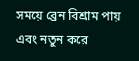সময়ে ব্রেন বিশ্রাম পায় এবং নতুন করে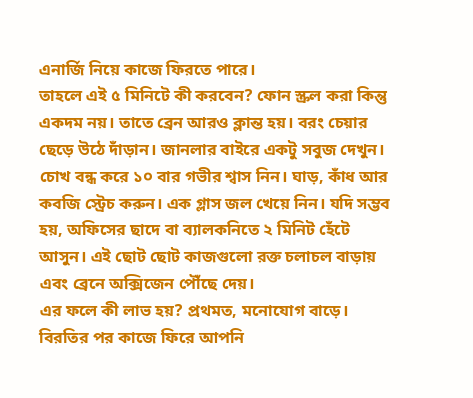এনার্জি নিয়ে কাজে ফিরতে পারে।
তাহলে এই ৫ মিনিটে কী করবেন? ফোন স্ক্রল করা কিন্তু একদম নয়। তাতে ব্রেন আরও ক্লান্ত হয়। বরং চেয়ার ছেড়ে উঠে দাঁড়ান। জানলার বাইরে একটু সবুজ দেখুন। চোখ বন্ধ করে ১০ বার গভীর শ্বাস নিন। ঘাড়, কাঁধ আর কবজি স্ট্রেচ করুন। এক গ্লাস জল খেয়ে নিন। যদি সম্ভব হয়, অফিসের ছাদে বা ব্যালকনিতে ২ মিনিট হেঁটে আসুন। এই ছোট ছোট কাজগুলো রক্ত চলাচল বাড়ায় এবং ব্রেনে অক্সিজেন পৌঁছে দেয়।
এর ফলে কী লাভ হয়? প্রথমত, মনোযোগ বাড়ে। বিরতির পর কাজে ফিরে আপনি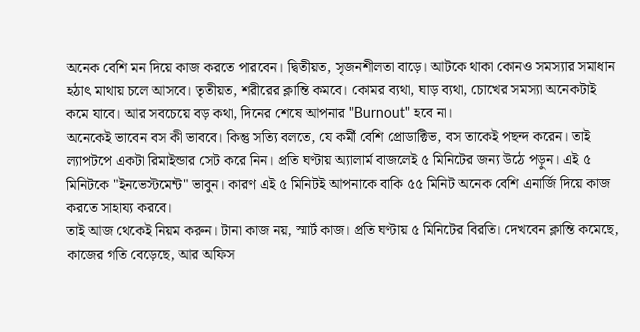অনেক বেশি মন দিয়ে কাজ করতে পারবেন। দ্বিতীয়ত, সৃজনশীলতা বাড়ে। আটকে থাকা কোনও সমস্যার সমাধান হঠাৎ মাথায় চলে আসবে। তৃতীয়ত, শরীরের ক্লান্তি কমবে। কোমর ব্যথা, ঘাড় ব্যথা, চোখের সমস্যা অনেকটাই কমে যাবে। আর সবচেয়ে বড় কথা, দিনের শেষে আপনার "Burnout" হবে না।
অনেকেই ভাবেন বস কী ভাববে। কিন্তু সত্যি বলতে, যে কর্মী বেশি প্রোডাক্টিভ, বস তাকেই পছন্দ করেন। তাই ল্যাপটপে একটা রিমাইন্ডার সেট করে নিন। প্রতি ঘণ্টায় অ্যালার্ম বাজলেই ৫ মিনিটের জন্য উঠে পড়ুন। এই ৫ মিনিটকে "ইনভেস্টমেন্ট" ভাবুন। কারণ এই ৫ মিনিটই আপনাকে বাকি ৫৫ মিনিট অনেক বেশি এনার্জি দিয়ে কাজ করতে সাহায্য করবে।
তাই আজ থেকেই নিয়ম করুন। টানা কাজ নয়, স্মার্ট কাজ। প্রতি ঘণ্টায় ৫ মিনিটের বিরতি। দেখবেন ক্লান্তি কমেছে, কাজের গতি বেড়েছে, আর অফিস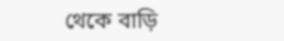থেকে বাড়ি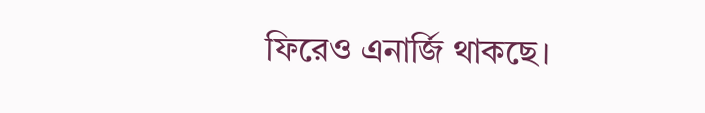ফিরেও এনার্জি থাকছে।